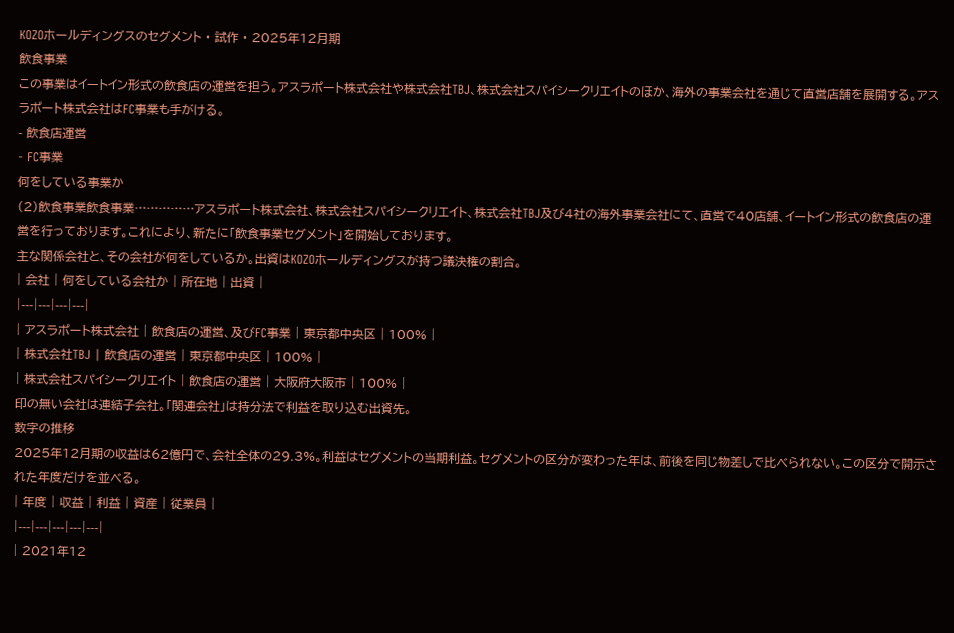KOZOホールディングスのセグメント · 試作 · 2025年12月期
飲食事業
この事業はイートイン形式の飲食店の運営を担う。アスラポート株式会社や株式会社TBJ、株式会社スパイシークリエイトのほか、海外の事業会社を通じて直営店舗を展開する。アスラポート株式会社はFC事業も手がける。
- 飲食店運営
- FC事業
何をしている事業か
(2)飲食事業飲食事業……………アスラポート株式会社、株式会社スパイシークリエイト、株式会社TBJ及び4社の海外事業会社にて、直営で40店舗、イートイン形式の飲食店の運営を行っております。これにより、新たに「飲食事業セグメント」を開始しております。
主な関係会社と、その会社が何をしているか。出資はKOZOホールディングスが持つ議決権の割合。
| 会社 | 何をしている会社か | 所在地 | 出資 |
|---|---|---|---|
| アスラポート株式会社 | 飲食店の運営、及びFC事業 | 東京都中央区 | 100% |
| 株式会社TBJ | 飲食店の運営 | 東京都中央区 | 100% |
| 株式会社スパイシークリエイト | 飲食店の運営 | 大阪府大阪市 | 100% |
印の無い会社は連結子会社。「関連会社」は持分法で利益を取り込む出資先。
数字の推移
2025年12月期の収益は62億円で、会社全体の29.3%。利益はセグメントの当期利益。セグメントの区分が変わった年は、前後を同じ物差しで比べられない。この区分で開示された年度だけを並べる。
| 年度 | 収益 | 利益 | 資産 | 従業員 |
|---|---|---|---|---|
| 2021年12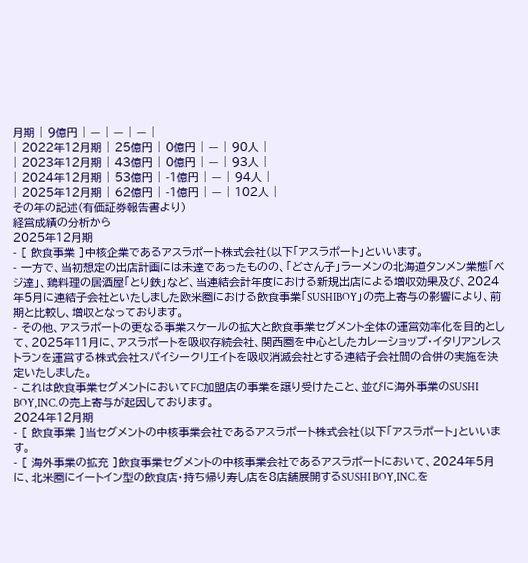月期 | 9億円 | — | — | — |
| 2022年12月期 | 25億円 | 0億円 | — | 90人 |
| 2023年12月期 | 43億円 | 0億円 | — | 93人 |
| 2024年12月期 | 53億円 | -1億円 | — | 94人 |
| 2025年12月期 | 62億円 | -1億円 | — | 102人 |
その年の記述(有価証券報告書より)
経営成績の分析から
2025年12月期
- [ 飲食事業 ]中核企業であるアスラポート株式会社(以下「アスラポート」といいます。
- 一方で、当初想定の出店計画には未達であったものの、「どさん子」ラーメンの北海道タンメン業態「ベジ達」、鶏料理の居酒屋「とり鉄」など、当連結会計年度における新規出店による増収効果及び、2024年5月に連結子会社といたしました欧米圏における飲食事業「SUSHIBOY」の売上寄与の影響により、前期と比較し、増収となっております。
- その他、アスラポートの更なる事業スケールの拡大と飲食事業セグメント全体の運営効率化を目的として、2025年11月に、アスラポートを吸収存続会社、関西圏を中心としたカレーショップ・イタリアンレストランを運営する株式会社スパイシークリエイトを吸収消滅会社とする連結子会社間の合併の実施を決定いたしました。
- これは飲食事業セグメントにおいてFC加盟店の事業を譲り受けたこと、並びに海外事業のSUSHI BOY,INC.の売上寄与が起因しております。
2024年12月期
- [ 飲食事業 ]当セグメントの中核事業会社であるアスラポート株式会社(以下「アスラポート」といいます。
- [ 海外事業の拡充 ]飲食事業セグメントの中核事業会社であるアスラポートにおいて、2024年5月に、北米圏にイートイン型の飲食店・持ち帰り寿し店を8店舗展開するSUSHI BOY,INC.を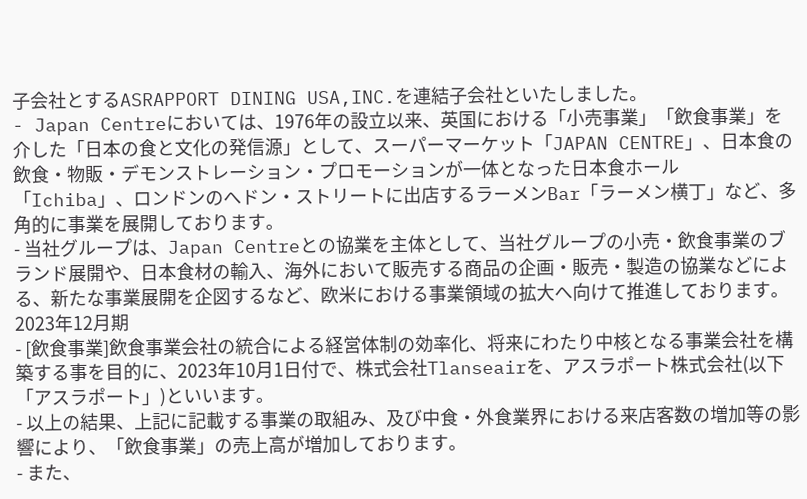子会社とするASRAPPORT DINING USA,INC.を連結子会社といたしました。
- Japan Centreにおいては、1976年の設立以来、英国における「小売事業」「飲食事業」を介した「日本の食と文化の発信源」として、スーパーマーケット「JAPAN CENTRE」、日本食の飲食・物販・デモンストレーション・プロモーションが一体となった日本食ホール「Ichiba」、ロンドンのへドン・ストリートに出店するラーメンBar「ラーメン横丁」など、多角的に事業を展開しております。
- 当社グループは、Japan Centreとの協業を主体として、当社グループの小売・飲食事業のブランド展開や、日本食材の輸入、海外において販売する商品の企画・販売・製造の協業などによる、新たな事業展開を企図するなど、欧米における事業領域の拡大へ向けて推進しております。
2023年12月期
- [飲食事業]飲食事業会社の統合による経営体制の効率化、将来にわたり中核となる事業会社を構築する事を目的に、2023年10月1日付で、株式会社Tlanseairを、アスラポート株式会社(以下「アスラポート」)といいます。
- 以上の結果、上記に記載する事業の取組み、及び中食・外食業界における来店客数の増加等の影響により、「飲食事業」の売上高が増加しております。
- また、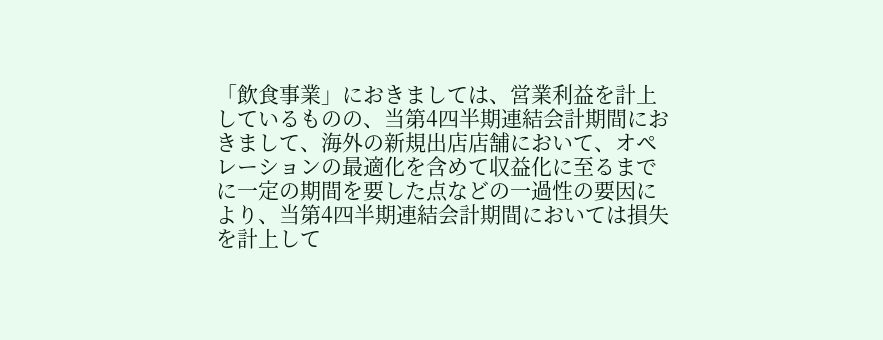「飲食事業」におきましては、営業利益を計上しているものの、当第4四半期連結会計期間におきまして、海外の新規出店店舗において、オペレーションの最適化を含めて収益化に至るまでに一定の期間を要した点などの一過性の要因により、当第4四半期連結会計期間においては損失を計上して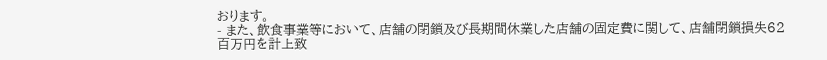おります。
- また、飲食事業等において、店舗の閉鎖及び長期間休業した店舗の固定費に関して、店舗閉鎖損失62百万円を計上致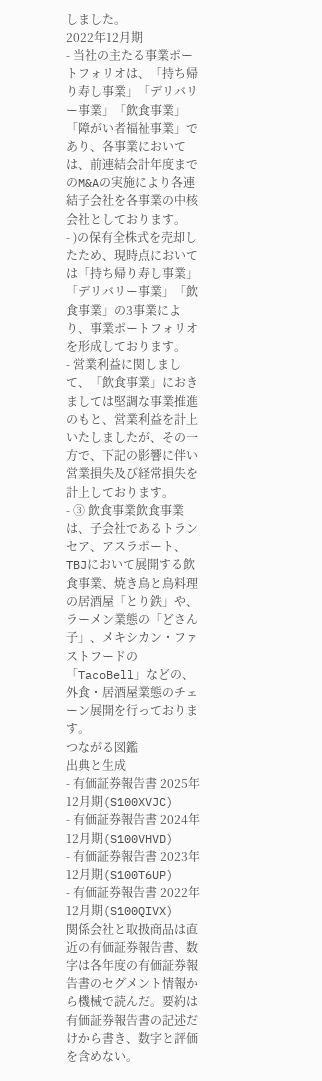しました。
2022年12月期
- 当社の主たる事業ポートフォリオは、「持ち帰り寿し事業」「デリバリー事業」「飲食事業」「障がい者福祉事業」であり、各事業においては、前連結会計年度までのM&Aの実施により各連結子会社を各事業の中核会社としております。
- )の保有全株式を売却したため、現時点においては「持ち帰り寿し事業」「デリバリー事業」「飲食事業」の3事業により、事業ポートフォリオを形成しております。
- 営業利益に関しまして、「飲食事業」におきましては堅調な事業推進のもと、営業利益を計上いたしましたが、その一方で、下記の影響に伴い営業損失及び経常損失を計上しております。
- ③ 飲食事業飲食事業は、子会社であるトランセア、アスラポート、TBJにおいて展開する飲食事業、焼き鳥と鳥料理の居酒屋「とり鉄」や、ラーメン業態の「どさん子」、メキシカン・ファストフードの「TacoBell」などの、外食・居酒屋業態のチェーン展開を行っております。
つながる図鑑
出典と生成
- 有価証券報告書 2025年12月期(S100XVJC)
- 有価証券報告書 2024年12月期(S100VHVD)
- 有価証券報告書 2023年12月期(S100T6UP)
- 有価証券報告書 2022年12月期(S100QIVX)
関係会社と取扱商品は直近の有価証券報告書、数字は各年度の有価証券報告書のセグメント情報から機械で読んだ。要約は有価証券報告書の記述だけから書き、数字と評価を含めない。